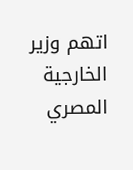اتهم وزير الخارجية المصري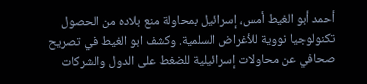أحمد أبو الغيط أمس، إسرائيل بمحاولة منع بلاده من الحصول تكنولوجيا نووية للأغراض السلمية. وكشف ابو الغيط في تصريح صحافي عن محاولات إسرائيلية للضغط على الدول والشركات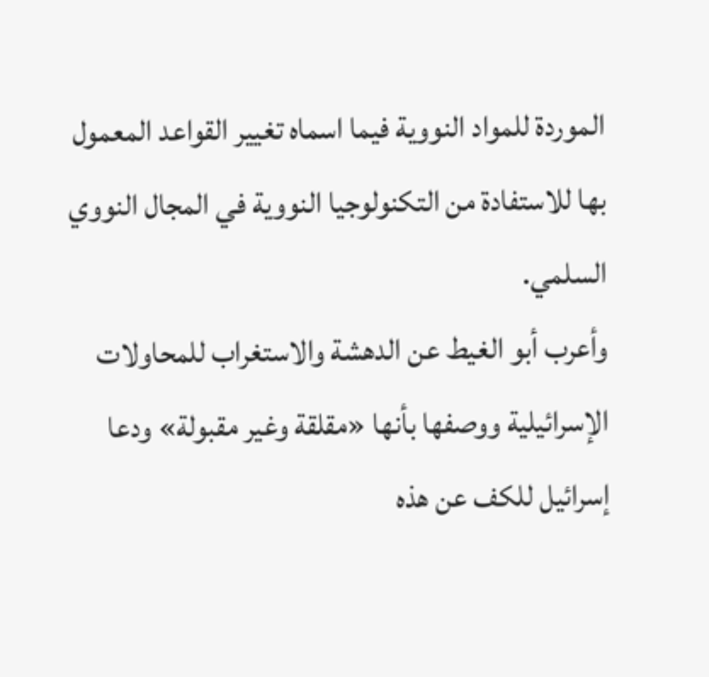الموردة للمواد النووية فيما اسماه تغيير القواعد المعمول بها للاستفادة من التكنولوجيا النووية في المجال النووي السلمي.
وأعرب أبو الغيط عن الدهشة والاستغراب للمحاولات الإسرائيلية ووصفها بأنها «مقلقة وغير مقبولة» ودعا إسرائيل للكف عن هذه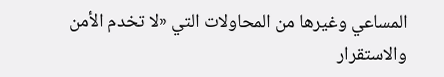المساعي وغيرها من المحاولات التي «لا تخدم الأمن والاستقرار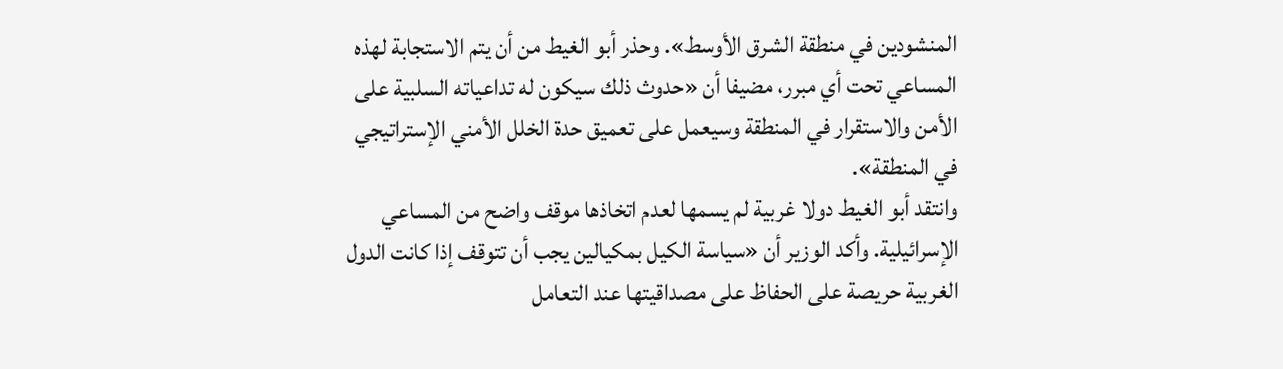المنشودين في منطقة الشرق الأوسط». وحذر أبو الغيط من أن يتم الاستجابة لهذه المساعي تحت أي مبرر، مضيفا أن «حدوث ذلك سيكون له تداعياته السلبية على الأمن والاستقرار في المنطقة وسيعمل على تعميق حدة الخلل الأمني الإستراتيجي في المنطقة».
وانتقد أبو الغيط دولا غربية لم يسمها لعدم اتخاذها موقف واضح من المساعي الإسرائيلية. وأكد الوزير أن «سياسة الكيل بمكيالين يجب أن تتوقف إذا كانت الدول الغربية حريصة على الحفاظ على مصداقيتها عند التعامل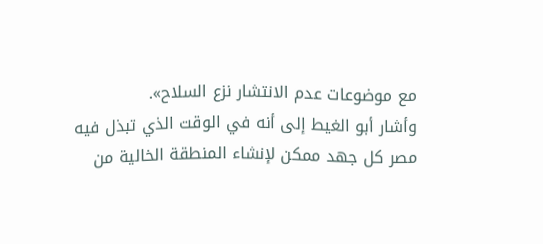مع موضوعات عدم الانتشار نزع السلاح».
وأشار أبو الغيط إلى أنه في الوقت الذي تبذل فيه مصر كل جهد ممكن لإنشاء المنطقة الخالية من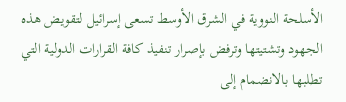الأسلحة النووية في الشرق الأوسط تسعى إسرائيل لتقويض هذه الجهود وتشتيتها وترفض بإصرار تنفيذ كافة القرارات الدولية التي تطلبها بالانضمام إلى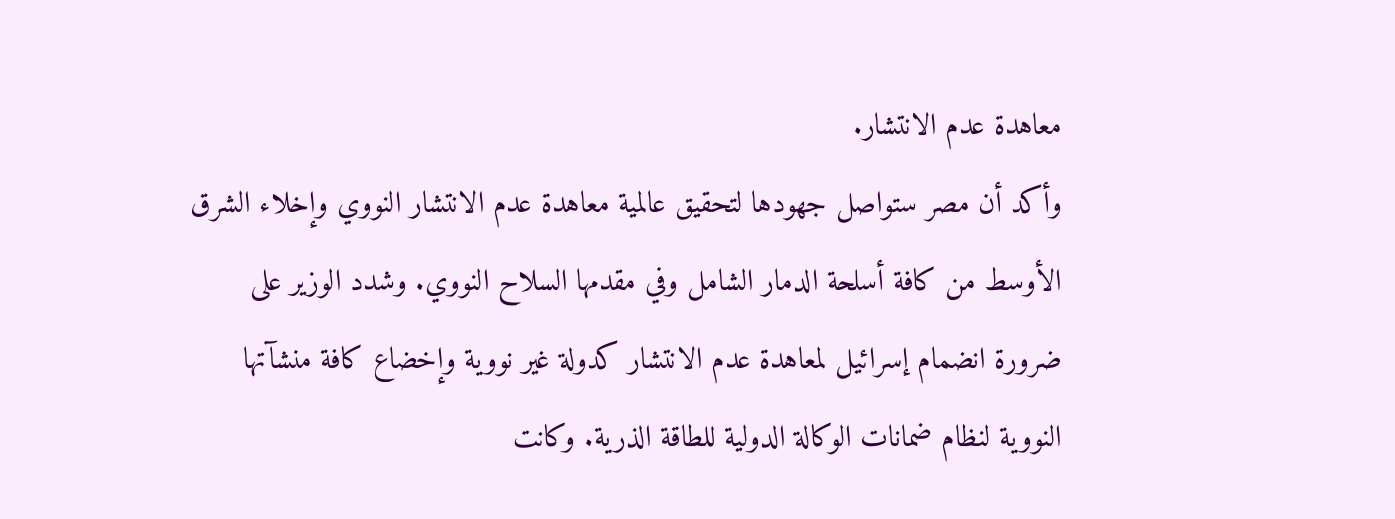معاهدة عدم الانتشار.
وأكد أن مصر ستواصل جهودها لتحقيق عالمية معاهدة عدم الانتشار النووي وإخلاء الشرق الأوسط من كافة أسلحة الدمار الشامل وفي مقدمها السلاح النووي. وشدد الوزير على ضرورة انضمام إسرائيل لمعاهدة عدم الانتشار كدولة غير نووية وإخضاع كافة منشآتها النووية لنظام ضمانات الوكالة الدولية للطاقة الذرية. وكانت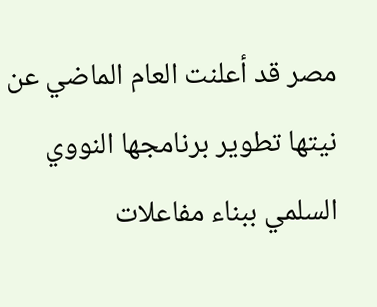مصر قد أعلنت العام الماضي عن نيتها تطوير برنامجها النووي السلمي ببناء مفاعلات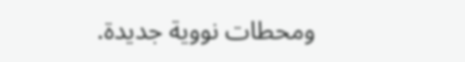ومحطات نووية جديدة.